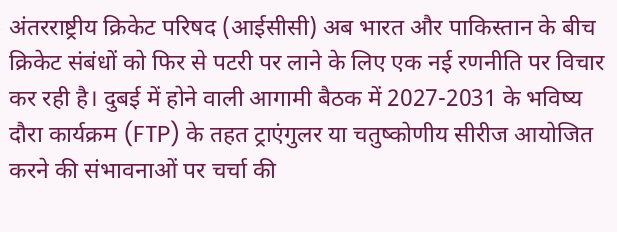अंतरराष्ट्रीय क्रिकेट परिषद (आईसीसी) अब भारत और पाकिस्तान के बीच क्रिकेट संबंधों को फिर से पटरी पर लाने के लिए एक नई रणनीति पर विचार कर रही है। दुबई में होने वाली आगामी बैठक में 2027-2031 के भविष्य दौरा कार्यक्रम (FTP) के तहत ट्राएंगुलर या चतुष्कोणीय सीरीज आयोजित करने की संभावनाओं पर चर्चा की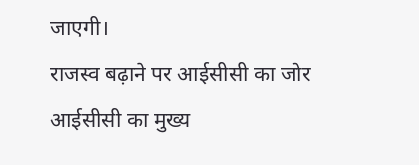जाएगी।
राजस्व बढ़ाने पर आईसीसी का जोर
आईसीसी का मुख्य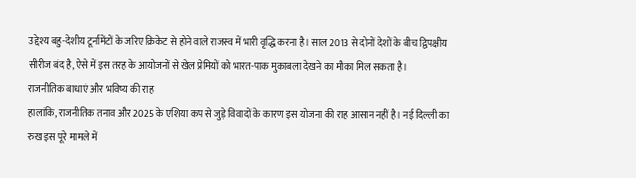उद्देश्य बहु-देशीय टूर्नामेंटों के जरिए क्रिकेट से होने वाले राजस्व में भारी वृद्धि करना है। साल 2013 से दोनों देशों के बीच द्विपक्षीय सीरीज बंद है, ऐसे में इस तरह के आयोजनों से खेल प्रेमियों को भारत-पाक मुकाबला देखने का मौका मिल सकता है।
राजनीतिक बाधाएं और भविष्य की राह
हालांकि, राजनीतिक तनाव और 2025 के एशिया कप से जुड़े विवादों के कारण इस योजना की राह आसान नहीं है। नई दिल्ली का रुख इस पूरे मामले में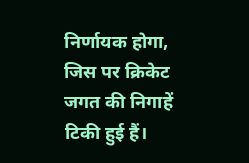निर्णायक होगा, जिस पर क्रिकेट जगत की निगाहें टिकी हुई हैं।